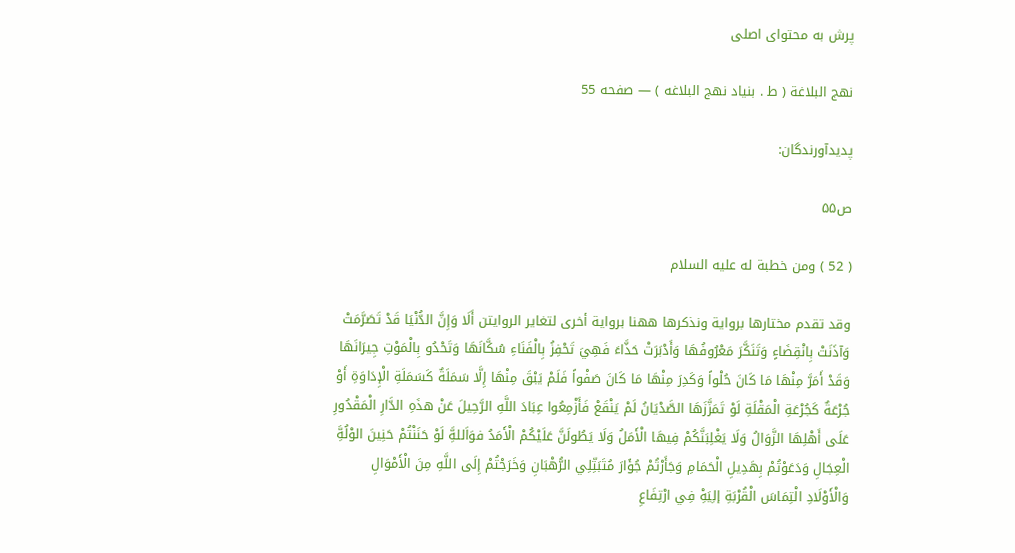پرش به محتوای اصلی

نهج البلاغة ( ط . بنياد نهج البلاغه ) — صفحه 55

پدیدآورندگان:

ص۵۵

( 52 ) ومن خطبة له عليه السلام

وقد تقدم مختارها برواية ونذكرها ههنا برواية أخرى لتغاير الروايتن أَلَا وَإِنَّ الدُّنْيَا قَدْ تَصَرَّمَتْ وَآذَنَتْ بِانْقِضَاءٍ وَتَنَكَّرَ مَعْرُوفُهَا وَأَدْبَرَتْ حَذَّاءَ فَهِيَ تَحْفِزُ بِالْفَنَاءِ سُكَّانَهَا وَتَحْدُو بِالْمَوْتِ جِيرَانَهَا وَقَدْ أَمَرَّ مِنْهَا مَا كَانَ حُلْواً وَكَدِرَ مِنْهَا مَا كَانَ صَفْواً فَلَمْ يَبْقَ مِنْهَا إِلَّا سَمَلَةٌ كَسَمَلَةِ الْإِدَاوَةِ أَوْ جُرْعَةٌ كَجُرْعَةِ الْمَقْلَةِ لَوْ تَمَزَّزَهَا الصَّدْيَانُ لَمْ يَنْقَعْ فَأَزْمِعُوا عِبَادَ اللَّهِ الرَّحِيلَ عَنْ هذَهِ الدَّارِ الْمَقْدُورِ عَلَى أَهْلِهَا الزَّوَالُ وَلَا يَغْلِبَنَّكُمْ فِيهَا الْأَمَلُ وَلَا يَطُولَنَّ عَلَيْكُمْ الْأَمَدُ فوَاَللهَِّ لَوْ حَنَنْتُمْ حَنِينَ الوْلُهَِّ الْعِجَالِ وَدَعَوْتُمْ بِهَدِيلِ الْحَمَامِ وَجَأَرْتُمْ جُؤَارَ مُتَبَتِّلِي الرُّهْبَانِ وَخَرَجْتُمْ إِلَى اللَّهِ مِنَ الْأَمْوَالِ وَالْأَوْلَادِ الْتِمَاسَ الْقُرْبَةِ إلِيَهِْ فِي ارْتِفَاعِ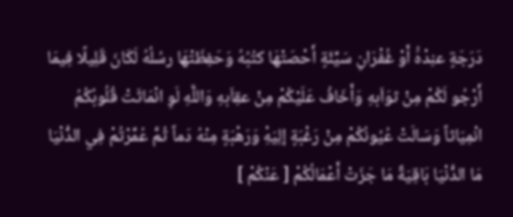دَرَجَةٍ عنِدْهَُ أَوْ غُفْرَانِ سَيِّئَةٍ أَحْصَتْهَا كتُبُهُ وَحَفِظَتْهَا رسُلُهُ لَكَانَ قَلِيلًا فِيمَا أَرْجُو لَكُمْ مِنْ ثوَاَبهِ وَأَخَافُ عَلَيْكُمْ مِنْ عقِاَبهِ وَاللَّهِ لَوِ انْمَاثَتْ قُلُوبُكُمُ انْمِيَاثاً وَسَالَتْ عُيُونُكُمْ مِنْ رَغْبَةٍ إلِيَهِْ وَرَهْبَةٍ مِنْهُ دَماً ثُمَّ عُمِّرْتُمْ فِي الدُّنْيَا مَا الدُّنْيَا بَاقِيَةٌ مَا جَزَتْ أَعْمَالُكُمْ [ عَنْكُمْ ]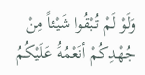وَلَوْ لَمْ تُبْقُوا شَيْئاً مِنْ جُهْدِكُمْ أنَعْمُهَُ عَلَيْكُمُ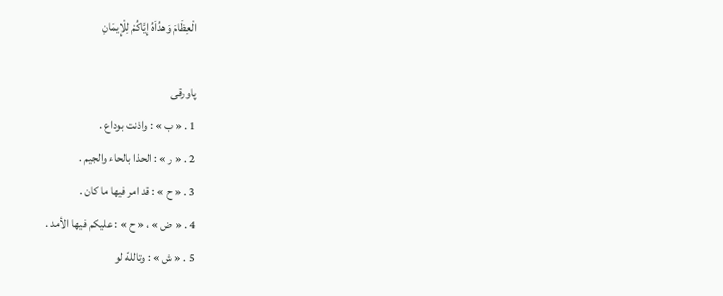الْعِظَامَ وَهدُاَهُ إِيَّاكُمْ لِلْإِيمَانِ

پاورقی
1 . « ب » : واذنت بوداع .
2 . « ر » : الحذا بالحاء والجيم .
3 . « ح » : قد امر فيها ما كان .
4 . « ض » ، « ح » : عليكم فيها الأمد .
5 . « ش » : وتاللهّ لو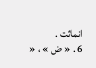انماثت .
6 . « ض » ، «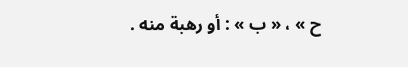ح » ، « ب » : أو رهبة منه .